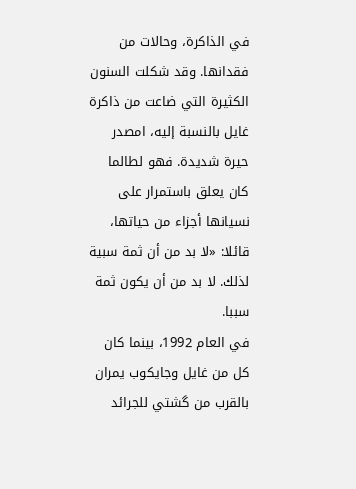في الذاكرة، وحالات من فقدانها. وقد شكلت السنون الكثيرة التي ضاعت من ذاكرة غايل بالنسبة إليه، امصدر حيرة شديدة. فهو لطالما كان يعلق باستمرار على نسيانها أجزاء من حياتها، قائلا: «لا بد من أن ثمة سبية لذلك. لا بد من أن يكون ثمة سببا.
في العام 1992، بينما كان كل من غايل وجايكوب يمران بالقرب من گشتي للجرائد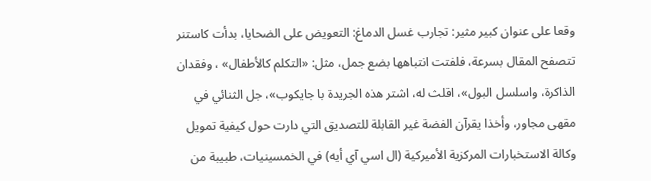وقعا على عنوان كبير مثير: تجارب غسل الدماغ: التعويض على الضحايا، بدأت کاستنر تتصفح المقال بسرعة، فلفتت انتباهها بضع جمل، مثل: «التكلم كالأطفال» ، وفقدان الذاكرة، واسلسل البول»، اقلث له، اشتر هذه الجريدة با جايکوب»، جل الثنائي في مقهى مجاور، وأخذا يقرآن الفضة غير القابلة للتصديق التي دارت حول كيفية تمويل وكالة الاستخبارات المركزية الأميركية (ال اسي آي أيه) في الخمسينيات، طبيبة من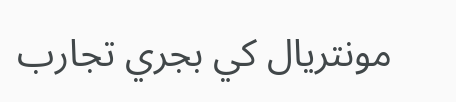مونتريال کي بجري تجارب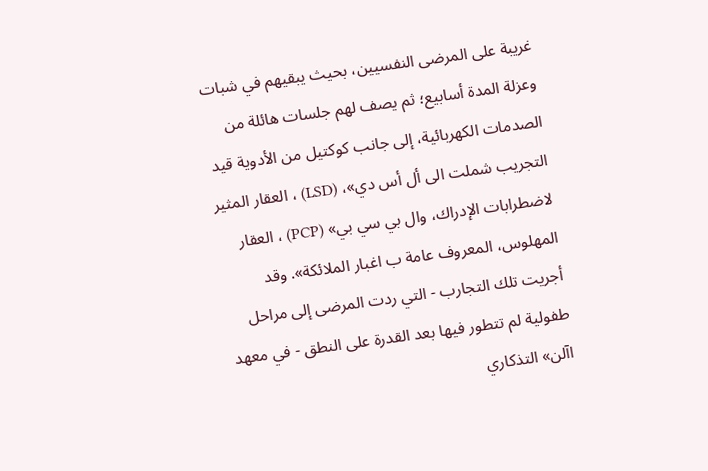غريبة على المرضى النفسيين، بحيث يبقيهم في شبات وعزلة المدة أسابيع؛ ثم يصف لهم جلسات هائلة من الصدمات الكهربائية، إلى جانب كوكتيل من الأدوية قيد التجريب شملت الى أل أس دي»، (LSD) ، العقار المثير لاضطرابات الإدراك، وال بي سي بي» (PCP) ، العقار المهلوس، المعروف عامة ب اغبار الملائكة». وقد أجريت تلك التجارب - التي ردت المرضى إلى مراحل طفولية لم تتطور فيها بعد القدرة على النطق - في معهد اآلن» التذكاري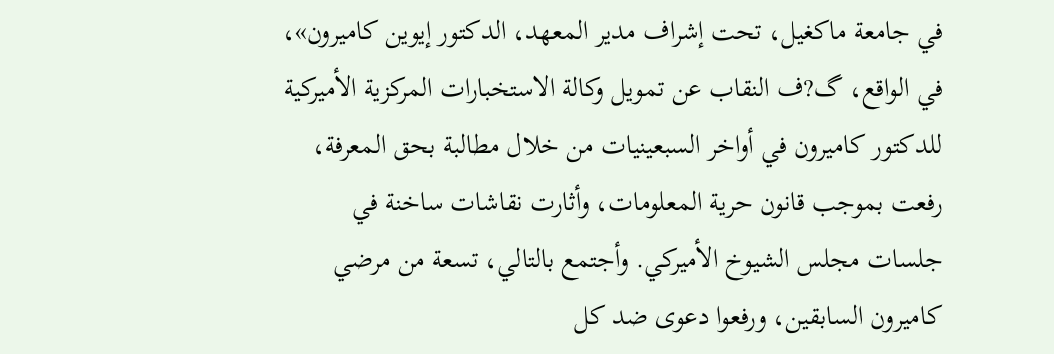في جامعة ماكغيل، تحت إشراف مدير المعهد، الدكتور إيوين كاميرون»، في الواقع، گ?ف النقاب عن تمويل وكالة الاستخبارات المركزية الأميركية للدكتور كاميرون في أواخر السبعينيات من خلال مطالبة بحق المعرفة، رفعت بموجب قانون حرية المعلومات، وأثارت نقاشات ساخنة في جلسات مجلس الشيوخ الأميركي. وأجتمع بالتالي، تسعة من مرضي کاميرون السابقين، ورفعوا دعوى ضد كل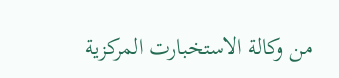من وكالة الاستخبارت المركزية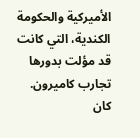الأميركية والحكومة الكندية، التي كانت قد مؤلت بدورها تجارب كاميرون. كان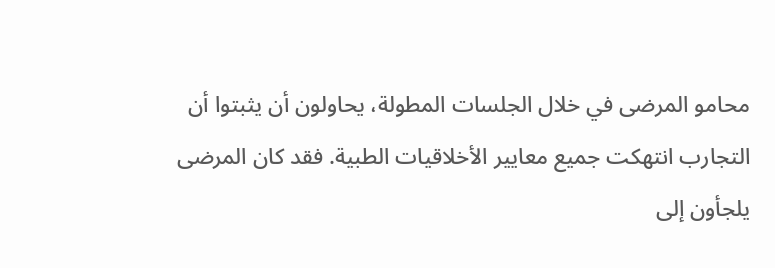محامو المرضى في خلال الجلسات المطولة، يحاولون أن يثبتوا أن التجارب انتهكت جميع معايير الأخلاقيات الطبية. فقد كان المرضى يلجأون إلى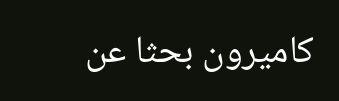كاميرون بحثا عن